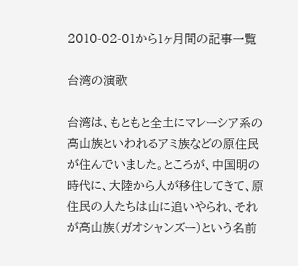2010-02-01から1ヶ月間の記事一覧

台湾の演歌

台湾は、もともと全土にマレーシア系の高山族といわれるアミ族などの原住民が住んでいました。ところが、中国明の時代に、大陸から人が移住してきて、原住民の人たちは山に追いやられ、それが高山族(ガオシャンズー)という名前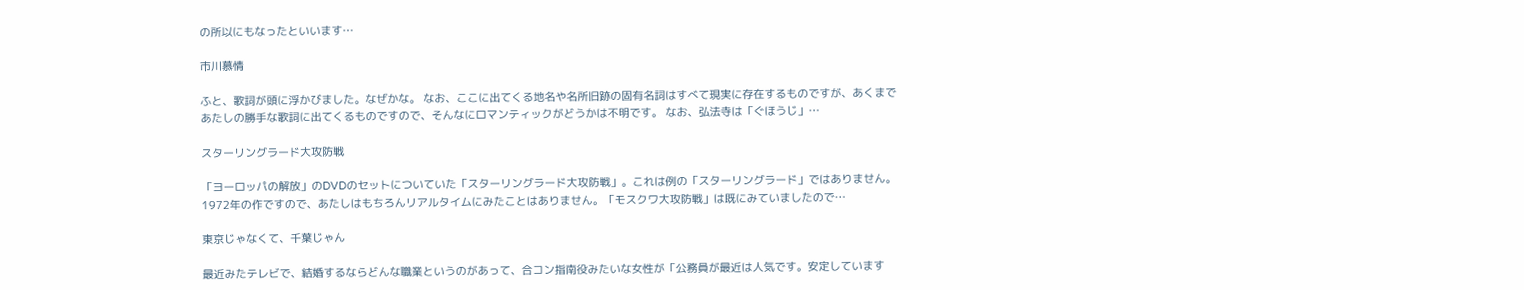の所以にもなったといいます…

市川慕情

ふと、歌詞が頭に浮かびました。なぜかな。 なお、ここに出てくる地名や名所旧跡の固有名詞はすべて現実に存在するものですが、あくまであたしの勝手な歌詞に出てくるものですので、そんなにロマンティックがどうかは不明です。 なお、弘法寺は「ぐほうじ」…

スターリングラード大攻防戦

「ヨーロッパの解放」のDVDのセットについていた「スターリングラード大攻防戦」。これは例の「スターリングラード」ではありません。1972年の作ですので、あたしはもちろんリアルタイムにみたことはありません。「モスクワ大攻防戦」は既にみていましたので…

東京じゃなくて、千葉じゃん

最近みたテレビで、結婚するならどんな職業というのがあって、合コン指南役みたいな女性が「公務員が最近は人気です。安定しています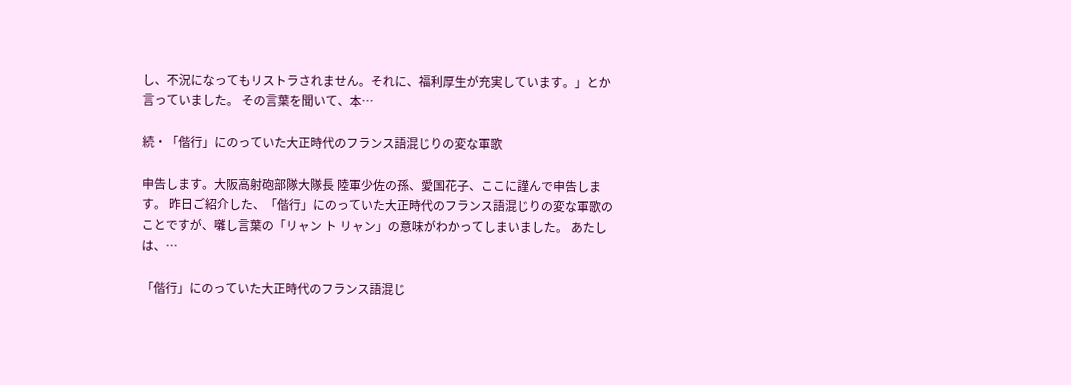し、不況になってもリストラされません。それに、福利厚生が充実しています。」とか言っていました。 その言葉を聞いて、本…

続・「偕行」にのっていた大正時代のフランス語混じりの変な軍歌

申告します。大阪高射砲部隊大隊長 陸軍少佐の孫、愛国花子、ここに謹んで申告します。 昨日ご紹介した、「偕行」にのっていた大正時代のフランス語混じりの変な軍歌のことですが、囃し言葉の「リャン ト リャン」の意味がわかってしまいました。 あたしは、…

「偕行」にのっていた大正時代のフランス語混じ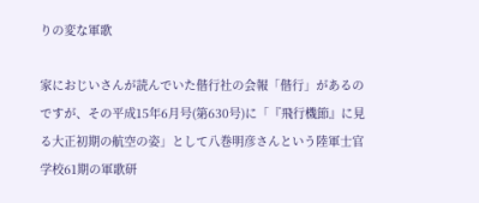りの変な軍歌

家におじいさんが読んでいた偕行社の会報「偕行」があるのですが、その平成15年6月号(第630号)に「『飛行機節』に見る大正初期の航空の姿」として八巻明彦さんという陸軍士官学校61期の軍歌研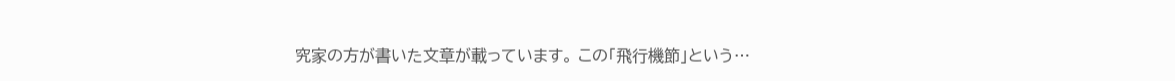究家の方が書いた文章が載っています。 この「飛行機節」という…